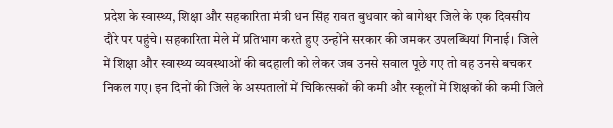प्रदेश के स्वास्थ्य, शिक्षा और सहकारिता मंत्री धन सिंह रावत बुधवार को बागेश्वर जिले के एक दिवसीय दौरे पर पहुंचे। सहकारिता मेले में प्रतिभाग करते हुए उन्होंने सरकार की जमकर उपलब्धियां गिनाई। जिले में शिक्षा और स्वास्थ्य व्यवस्थाओं की बदहाली को लेकर जब उनसे सवाल पूछे गए तो वह उनसे बचकर निकल गए। इन दिनों की जिले के अस्पतालों में चिकित्सकों की कमी और स्कूलों में शिक्षकों की कमी जिले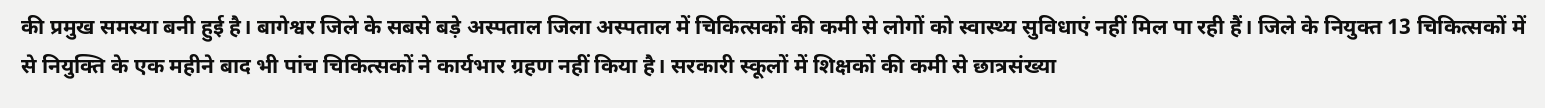की प्रमुख समस्या बनी हुई है। बागेश्वर जिले के सबसे बड़े अस्पताल जिला अस्पताल में चिकित्सकों की कमी से लोगों को स्वास्थ्य सुविधाएं नहीं मिल पा रही हैं। जिले के नियुक्त 13 चिकित्सकों में से नियुक्ति के एक महीने बाद भी पांच चिकित्सकों ने कार्यभार ग्रहण नहीं किया है। सरकारी स्कूलों में शिक्षकों की कमी से छात्रसंख्या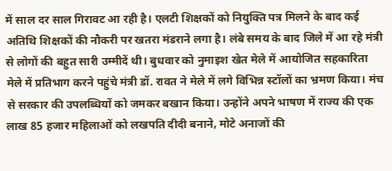में साल दर साल गिरावट आ रही है। एलटी शिक्षकों को नियुक्ति पत्र मिलने के बाद कई अतिथि शिक्षकों की नौकरी पर खतरा मंडराने लगा है। लंबे समय के बाद जिले में आ रहे मंत्री से लोगों की बहुत सारी उम्मीदें थी। बुधवार को नुमाइश खेत मेले में आयोजित सहकारिता मेले में प्रतिभाग करने पहुंचे मंत्री डॉ. रावत ने मेले में लगे विभिन्न स्टॉलों का भ्रमण किया। मंच से सरकार की उपलब्धियों को जमकर बखान किया। उन्होंने अपने भाषण में राज्य की एक लाख 85 हजार महिलाओं को लखपति दीदी बनाने, मोटे अनाजों की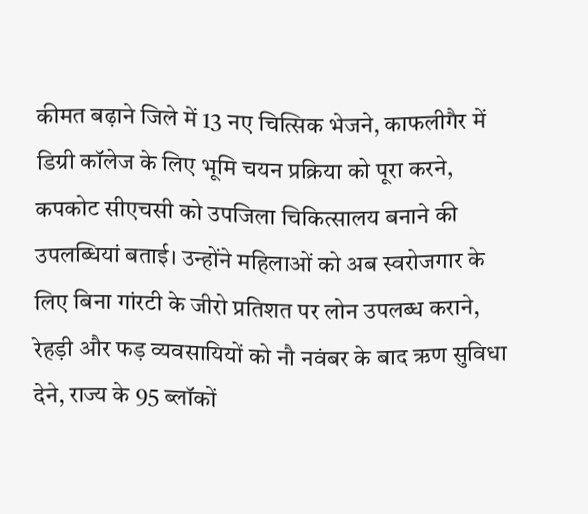कीमत बढ़ाने जिले में 13 नए चित्सिक भेजने, काफलीगैर में डिग्री कॉलेज के लिए भूमि चयन प्रक्रिया को पूरा करने, कपकोट सीएचसी को उपजिला चिकित्सालय बनाने की उपलब्धियां बताई। उन्होंने महिलाओं को अब स्वरोजगार के लिए बिना गांरटी के जीरो प्रतिशत पर लोन उपलब्ध कराने, रेहड़ी और फड़ व्यवसायियों को नौ नवंबर के बाद ऋण सुविधा देने, राज्य के 95 ब्लॉकों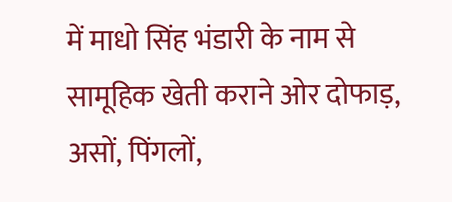में माधो सिंह भंडारी के नाम से सामूहिक खेती कराने ओर दोफाड़, असों, पिंगलों,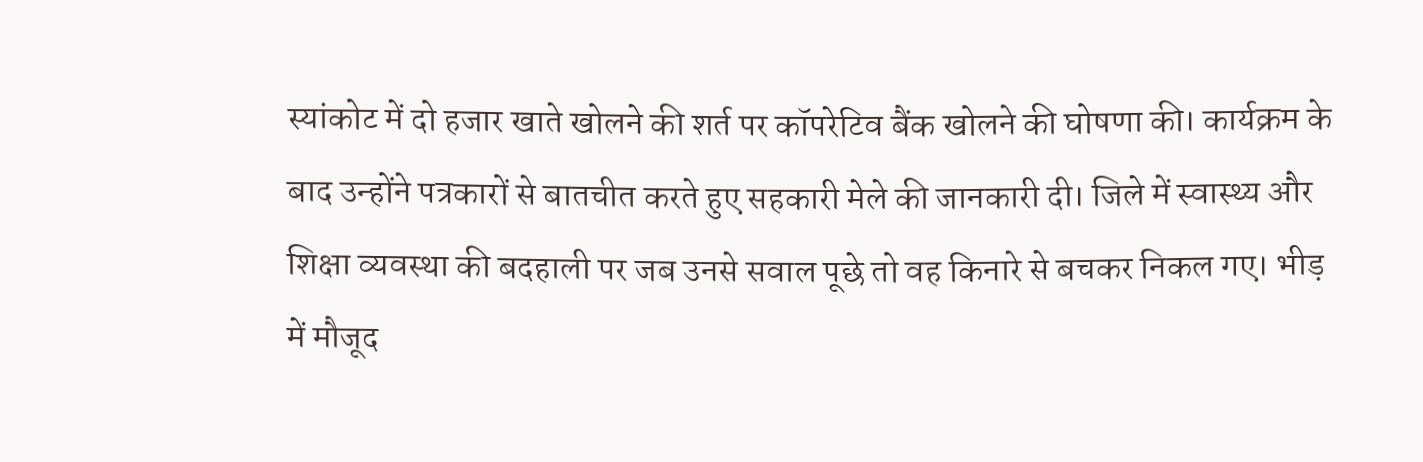स्यांकोट में दो हजार खाते खोलने की शर्त पर कॉपरेटिव बैंक खोलने की घोषणा की। कार्यक्रम के बाद उन्होंने पत्रकारों से बातचीत करते हुए सहकारी मेले की जानकारी दी। जिले में स्वास्थ्य और शिक्षा व्यवस्था की बदहाली पर जब उनसे सवाल पूछे तो वह किनारे से बचकर निकल गए। भीड़ में मौजूद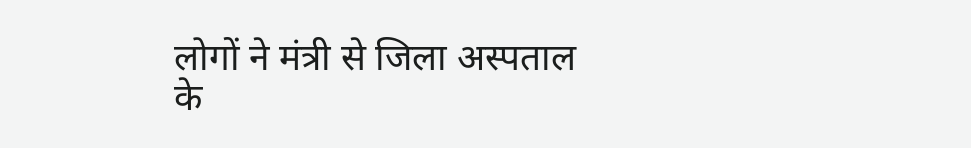लोगों ने मंत्री से जिला अस्पताल के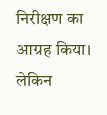निरीक्षण का आग्रह किया। लेकिन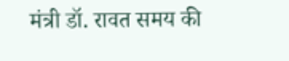मंत्री डॉ. रावत समय की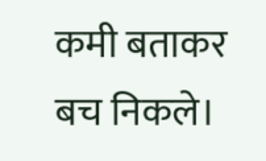कमी बताकर बच निकले।